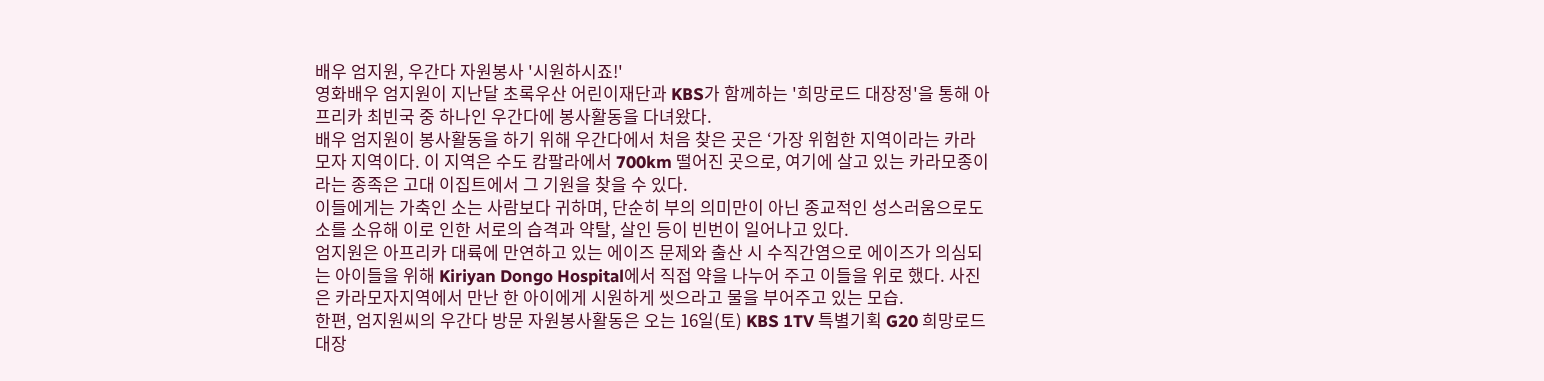배우 엄지원, 우간다 자원봉사 '시원하시죠!'
영화배우 엄지원이 지난달 초록우산 어린이재단과 KBS가 함께하는 '희망로드 대장정'을 통해 아프리카 최빈국 중 하나인 우간다에 봉사활동을 다녀왔다.
배우 엄지원이 봉사활동을 하기 위해 우간다에서 처음 찾은 곳은 ‘가장 위험한 지역이라는 카라모자 지역이다. 이 지역은 수도 캄팔라에서 700km 떨어진 곳으로, 여기에 살고 있는 카라모종이라는 종족은 고대 이집트에서 그 기원을 찾을 수 있다.
이들에게는 가축인 소는 사람보다 귀하며, 단순히 부의 의미만이 아닌 종교적인 성스러움으로도 소를 소유해 이로 인한 서로의 습격과 약탈, 살인 등이 빈번이 일어나고 있다.
엄지원은 아프리카 대륙에 만연하고 있는 에이즈 문제와 출산 시 수직간염으로 에이즈가 의심되는 아이들을 위해 Kiriyan Dongo Hospital에서 직접 약을 나누어 주고 이들을 위로 했다. 사진은 카라모자지역에서 만난 한 아이에게 시원하게 씻으라고 물을 부어주고 있는 모습.
한편, 엄지원씨의 우간다 방문 자원봉사활동은 오는 16일(토) KBS 1TV 특별기획 G20 희망로드대장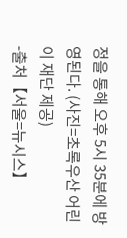정을 통해 오후 5시 35분에 방영된다. (사진=초록우산 어린이 재단 제공)
-출처【서울=뉴시스】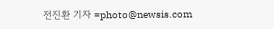전진환 기자 =photo@newsis.com